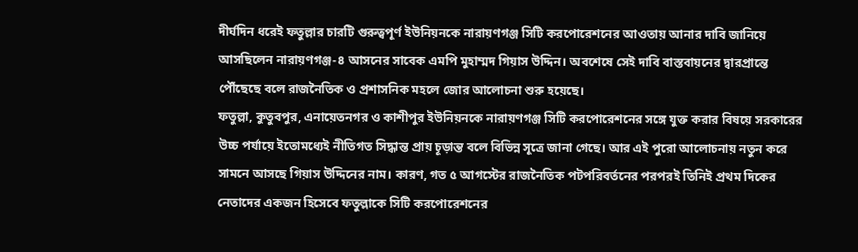দীর্ঘদিন ধরেই ফতুল্লার চারটি গুরুত্বপূর্ণ ইউনিয়নকে নারায়ণগঞ্জ সিটি করপোরেশনের আওতায় আনার দাবি জানিয়ে আসছিলেন নারায়ণগঞ্জ-৪ আসনের সাবেক এমপি মুহাম্মদ গিয়াস উদ্দিন। অবশেষে সেই দাবি বাস্তবায়নের দ্বারপ্রান্তে পৌঁছেছে বলে রাজনৈতিক ও প্রশাসনিক মহলে জোর আলোচনা শুরু হয়েছে।
ফতুল্লা, কুতুবপুর, এনায়েতনগর ও কাশীপুর ইউনিয়নকে নারায়ণগঞ্জ সিটি করপোরেশনের সঙ্গে যুক্ত করার বিষয়ে সরকারের উচ্চ পর্যায়ে ইতোমধ্যেই নীতিগত সিদ্ধান্ত প্রায় চূড়ান্ত বলে বিভিন্ন সূত্রে জানা গেছে। আর এই পুরো আলোচনায় নতুন করে সামনে আসছে গিয়াস উদ্দিনের নাম। কারণ, গত ৫ আগস্টের রাজনৈতিক পটপরিবর্তনের পরপরই তিনিই প্রথম দিকের নেতাদের একজন হিসেবে ফতুল্লাকে সিটি করপোরেশনের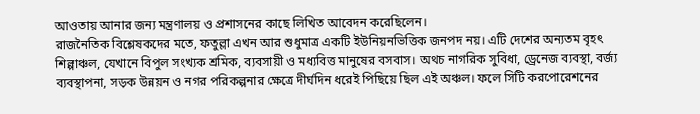আওতায় আনার জন্য মন্ত্রণালয় ও প্রশাসনের কাছে লিখিত আবেদন করেছিলেন।
রাজনৈতিক বিশ্লেষকদের মতে, ফতুল্লা এখন আর শুধুমাত্র একটি ইউনিয়নভিত্তিক জনপদ নয়। এটি দেশের অন্যতম বৃহৎ শিল্পাঞ্চল, যেখানে বিপুল সংখ্যক শ্রমিক, ব্যবসায়ী ও মধ্যবিত্ত মানুষের বসবাস। অথচ নাগরিক সুবিধা, ড্রেনেজ ব্যবস্থা, বর্জ্য ব্যবস্থাপনা, সড়ক উন্নয়ন ও নগর পরিকল্পনার ক্ষেত্রে দীর্ঘদিন ধরেই পিছিয়ে ছিল এই অঞ্চল। ফলে সিটি করপোরেশনের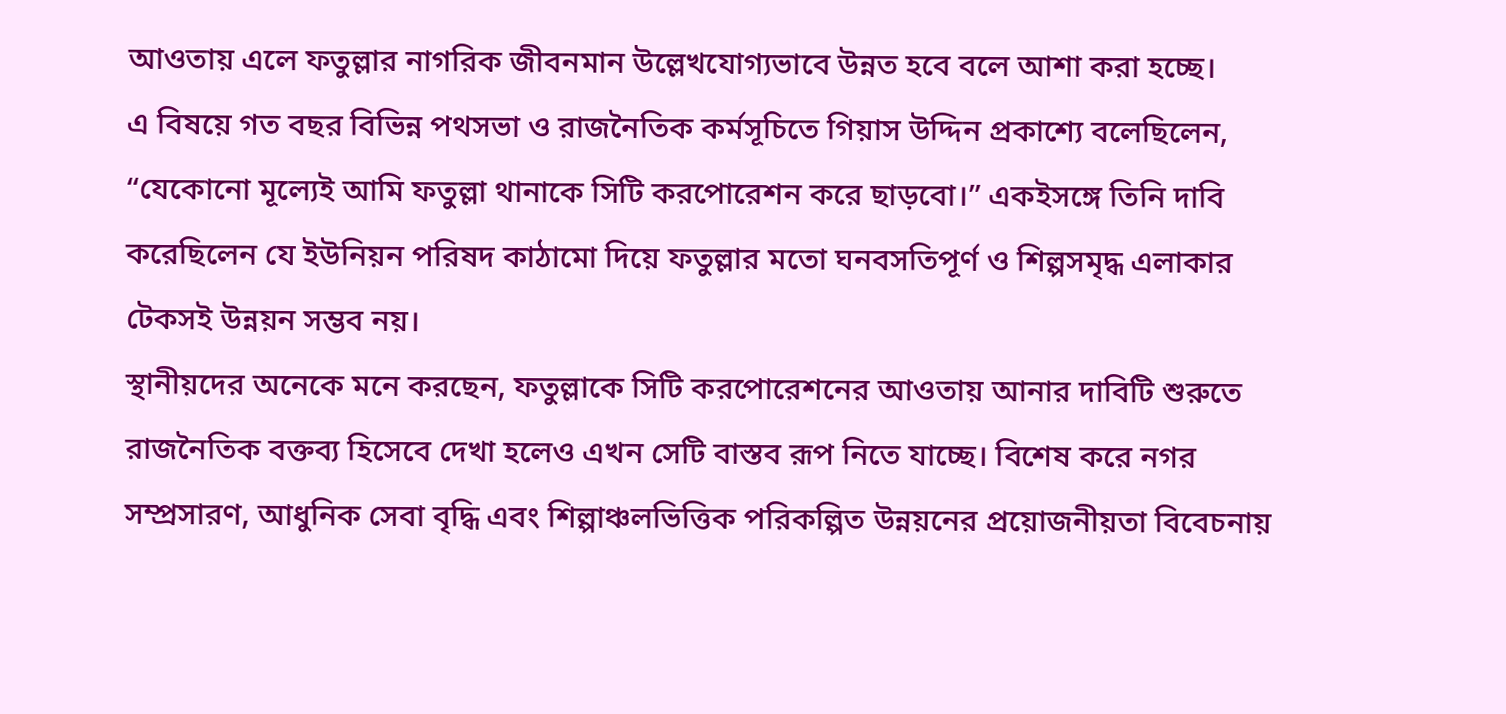আওতায় এলে ফতুল্লার নাগরিক জীবনমান উল্লেখযোগ্যভাবে উন্নত হবে বলে আশা করা হচ্ছে।
এ বিষয়ে গত বছর বিভিন্ন পথসভা ও রাজনৈতিক কর্মসূচিতে গিয়াস উদ্দিন প্রকাশ্যে বলেছিলেন, “যেকোনো মূল্যেই আমি ফতুল্লা থানাকে সিটি করপোরেশন করে ছাড়বো।” একইসঙ্গে তিনি দাবি করেছিলেন যে ইউনিয়ন পরিষদ কাঠামো দিয়ে ফতুল্লার মতো ঘনবসতিপূর্ণ ও শিল্পসমৃদ্ধ এলাকার টেকসই উন্নয়ন সম্ভব নয়।
স্থানীয়দের অনেকে মনে করছেন, ফতুল্লাকে সিটি করপোরেশনের আওতায় আনার দাবিটি শুরুতে রাজনৈতিক বক্তব্য হিসেবে দেখা হলেও এখন সেটি বাস্তব রূপ নিতে যাচ্ছে। বিশেষ করে নগর সম্প্রসারণ, আধুনিক সেবা বৃদ্ধি এবং শিল্পাঞ্চলভিত্তিক পরিকল্পিত উন্নয়নের প্রয়োজনীয়তা বিবেচনায়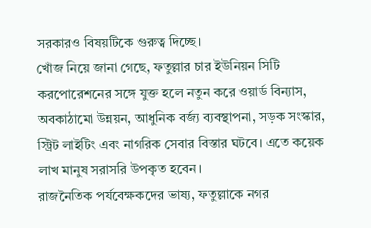সরকারও বিষয়টিকে গুরুত্ব দিচ্ছে।
খোঁজ নিয়ে জানা গেছে, ফতুল্লার চার ইউনিয়ন সিটি করপোরেশনের সঙ্গে যুক্ত হলে নতুন করে ওয়ার্ড বিন্যাস, অবকাঠামো উন্নয়ন, আধুনিক বর্জ্য ব্যবস্থাপনা, সড়ক সংস্কার, স্ট্রিট লাইটিং এবং নাগরিক সেবার বিস্তার ঘটবে। এতে কয়েক লাখ মানুষ সরাসরি উপকৃত হবেন।
রাজনৈতিক পর্যবেক্ষকদের ভাষ্য, ফতুল্লাকে নগর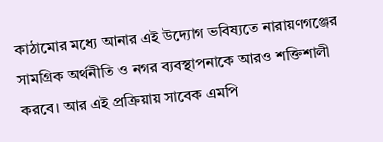কাঠামোর মধ্যে আনার এই উদ্যোগ ভবিষ্যতে নারায়ণগঞ্জের সামগ্রিক অর্থনীতি ও নগর ব্যবস্থাপনাকে আরও শক্তিশালী করবে। আর এই প্রক্রিয়ায় সাবেক এমপি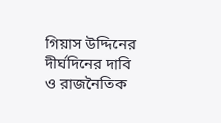গিয়াস উদ্দিনের দীর্ঘদিনের দাবি ও রাজনৈতিক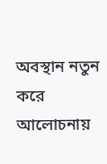অবস্থান নতুন করে আলোচনায়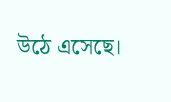উঠে এসেছে।